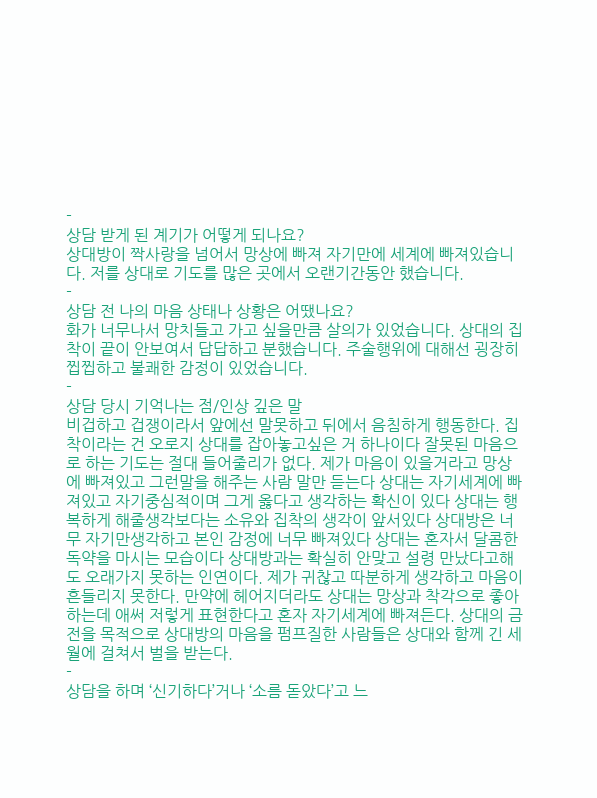-
상담 받게 된 계기가 어떻게 되나요?
상대방이 짝사랑을 넘어서 망상에 빠져 자기만에 세계에 빠져있습니다. 저를 상대로 기도를 많은 곳에서 오랜기간동안 했습니다.
-
상담 전 나의 마음 상태나 상황은 어땠나요?
화가 너무나서 망치들고 가고 싶을만큼 살의가 있었습니다. 상대의 집착이 끝이 안보여서 답답하고 분했습니다. 주술행위에 대해선 굉장히 찝찝하고 불쾌한 감정이 있었습니다.
-
상담 당시 기억나는 점/인상 깊은 말
비겁하고 겁쟁이라서 앞에선 말못하고 뒤에서 음침하게 행동한다. 집착이라는 건 오로지 상대를 잡아놓고싶은 거 하나이다 잘못된 마음으로 하는 기도는 절대 들어줄리가 없다. 제가 마음이 있을거라고 망상에 빠져있고 그런말을 해주는 사람 말만 듣는다 상대는 자기세계에 빠져있고 자기중심적이며 그게 옳다고 생각하는 확신이 있다 상대는 행복하게 해줄생각보다는 소유와 집착의 생각이 앞서있다 상대방은 너무 자기만생각하고 본인 감정에 너무 빠져있다 상대는 혼자서 달콤한 독약을 마시는 모습이다 상대방과는 확실히 안맞고 설령 만났다고해도 오래가지 못하는 인연이다. 제가 귀찮고 따분하게 생각하고 마음이 흔들리지 못한다. 만약에 헤어지더라도 상대는 망상과 착각으로 좋아하는데 애써 저렇게 표현한다고 혼자 자기세계에 빠져든다. 상대의 금전을 목적으로 상대방의 마음을 펌프질한 사람들은 상대와 함께 긴 세월에 걸쳐서 벌을 받는다.
-
상담을 하며 ‘신기하다’거나 ‘소름 돋았다’고 느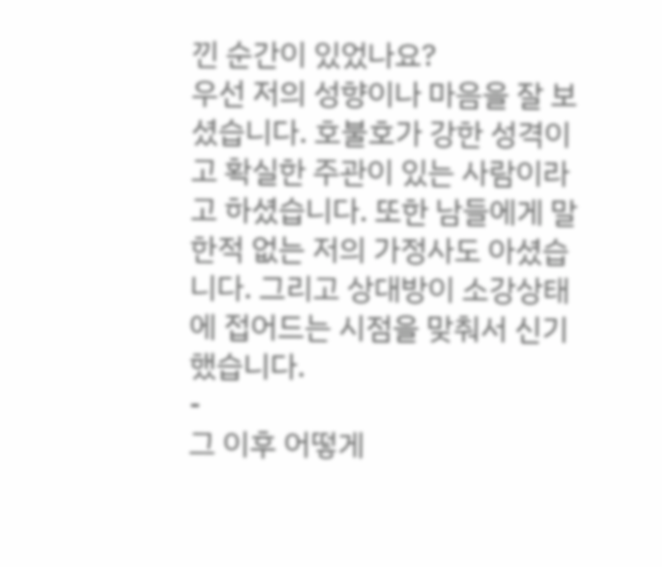낀 순간이 있었나요?
우선 저의 성향이나 마음을 잘 보셨습니다. 호불호가 강한 성격이고 확실한 주관이 있는 사람이라고 하셨습니다. 또한 남들에게 말한적 없는 저의 가정사도 아셨습니다. 그리고 상대방이 소강상태에 접어드는 시점을 맞춰서 신기했습니다.
-
그 이후 어떻게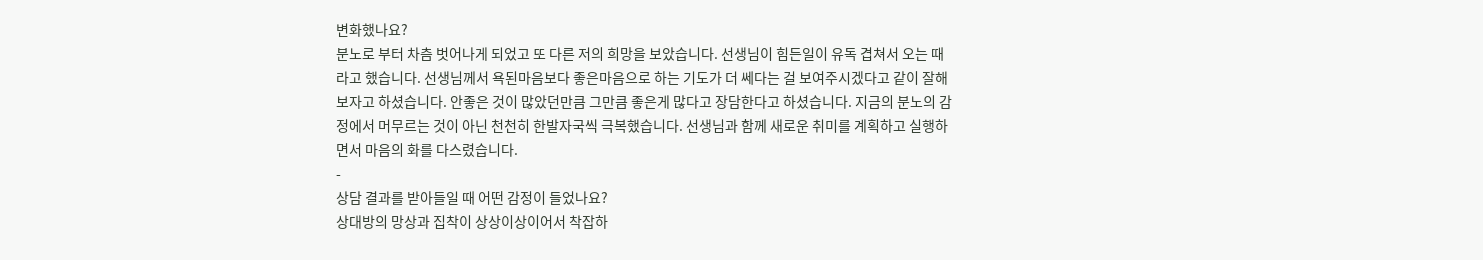변화했나요?
분노로 부터 차츰 벗어나게 되었고 또 다른 저의 희망을 보았습니다. 선생님이 힘든일이 유독 겹쳐서 오는 때라고 했습니다. 선생님께서 욕된마음보다 좋은마음으로 하는 기도가 더 쎄다는 걸 보여주시겠다고 같이 잘해보자고 하셨습니다. 안좋은 것이 많았던만큼 그만큼 좋은게 많다고 장담한다고 하셨습니다. 지금의 분노의 감정에서 머무르는 것이 아닌 천천히 한발자국씩 극복했습니다. 선생님과 함께 새로운 취미를 계획하고 실행하면서 마음의 화를 다스렸습니다.
-
상담 결과를 받아들일 때 어떤 감정이 들었나요?
상대방의 망상과 집착이 상상이상이어서 착잡하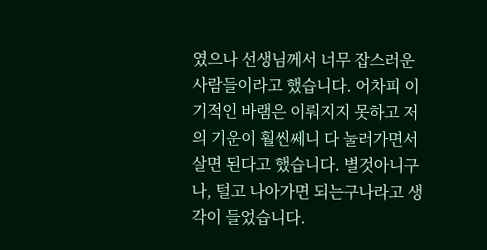였으나 선생님께서 너무 잡스러운 사람들이라고 했습니다. 어차피 이기적인 바램은 이뤄지지 못하고 저의 기운이 훨씬쎄니 다 눌러가면서 살면 된다고 했습니다. 별것아니구나, 털고 나아가면 되는구나라고 생각이 들었습니다.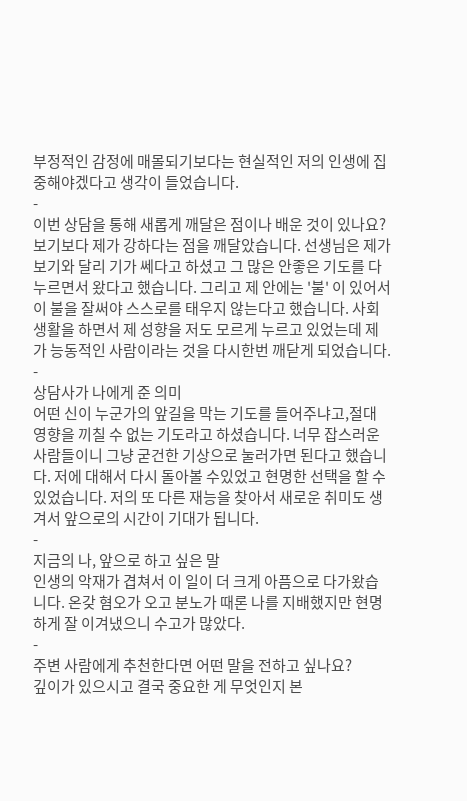부정적인 감정에 매몰되기보다는 현실적인 저의 인생에 집중해야겠다고 생각이 들었습니다.
-
이번 상담을 통해 새롭게 깨달은 점이나 배운 것이 있나요?
보기보다 제가 강하다는 점을 깨달았습니다. 선생님은 제가 보기와 달리 기가 쎄다고 하셨고 그 많은 안좋은 기도를 다 누르면서 왔다고 했습니다. 그리고 제 안에는 '불' 이 있어서 이 불을 잘써야 스스로를 태우지 않는다고 했습니다. 사회생활을 하면서 제 성향을 저도 모르게 누르고 있었는데 제가 능동적인 사람이라는 것을 다시한번 깨닫게 되었습니다.
-
상담사가 나에게 준 의미
어떤 신이 누군가의 앞길을 막는 기도를 들어주냐고,절대 영향을 끼칠 수 없는 기도라고 하셨습니다. 너무 잡스러운 사람들이니 그냥 굳건한 기상으로 눌러가면 된다고 했습니다. 저에 대해서 다시 돌아볼 수있었고 현명한 선택을 할 수 있었습니다. 저의 또 다른 재능을 찾아서 새로운 취미도 생겨서 앞으로의 시간이 기대가 됩니다.
-
지금의 나, 앞으로 하고 싶은 말
인생의 악재가 겹쳐서 이 일이 더 크게 아픔으로 다가왔습니다. 온갖 혐오가 오고 분노가 때론 나를 지배했지만 현명하게 잘 이겨냈으니 수고가 많았다.
-
주변 사람에게 추천한다면 어떤 말을 전하고 싶나요?
깊이가 있으시고 결국 중요한 게 무엇인지 본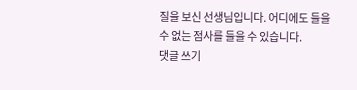질을 보신 선생님입니다. 어디에도 들을 수 없는 점사를 들을 수 있습니다.
댓글 쓰기